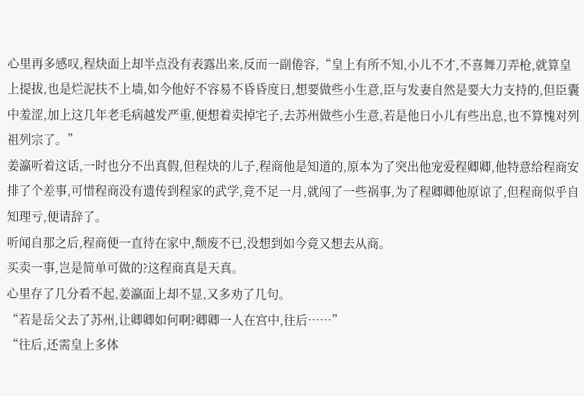心里再多感叹,程炔面上却半点没有表露出来,反而一副倦容,“皇上有所不知,小儿不才,不喜舞刀弄枪,就算皇上提拔,也是烂泥扶不上墙,如今他好不容易不昏昏度日,想要做些小生意,臣与发妻自然是要大力支持的,但臣囊中羞涩,加上这几年老毛病越发严重,便想着卖掉宅子,去苏州做些小生意,若是他日小儿有些出息,也不算愧对列祖列宗了。”
姜瀛听着这话,一时也分不出真假,但程炔的儿子,程商他是知道的,原本为了突出他宠爱程卿卿,他特意给程商安排了个差事,可惜程商没有遗传到程家的武学,竟不足一月,就闯了一些祸事,为了程卿卿他原谅了,但程商似乎自知理亏,便请辞了。
听闻自那之后,程商便一直待在家中,颓废不已,没想到如今竟又想去从商。
买卖一事,岂是简单可做的?这程商真是天真。
心里存了几分看不起,姜瀛面上却不显,又多劝了几句。
“若是岳父去了苏州,让卿卿如何啊?卿卿一人在宫中,往后……”
“往后,还需皇上多体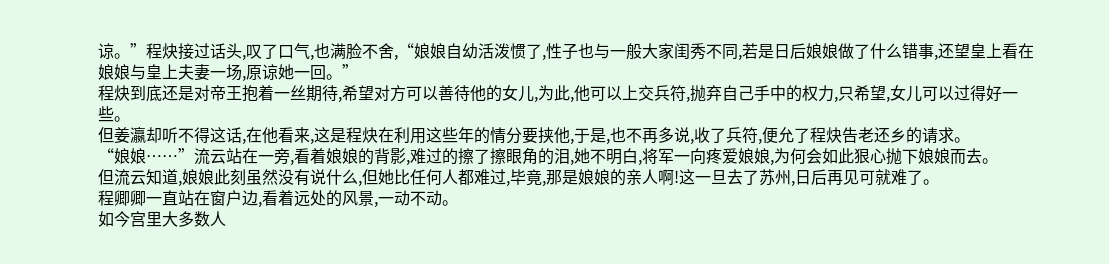谅。”程炔接过话头,叹了口气,也满脸不舍,“娘娘自幼活泼惯了,性子也与一般大家闺秀不同,若是日后娘娘做了什么错事,还望皇上看在娘娘与皇上夫妻一场,原谅她一回。”
程炔到底还是对帝王抱着一丝期待,希望对方可以善待他的女儿,为此,他可以上交兵符,抛弃自己手中的权力,只希望,女儿可以过得好一些。
但姜瀛却听不得这话,在他看来,这是程炔在利用这些年的情分要挟他,于是,也不再多说,收了兵符,便允了程炔告老还乡的请求。
“娘娘……”流云站在一旁,看着娘娘的背影,难过的擦了擦眼角的泪,她不明白,将军一向疼爱娘娘,为何会如此狠心抛下娘娘而去。
但流云知道,娘娘此刻虽然没有说什么,但她比任何人都难过,毕竟,那是娘娘的亲人啊!这一旦去了苏州,日后再见可就难了。
程卿卿一直站在窗户边,看着远处的风景,一动不动。
如今宫里大多数人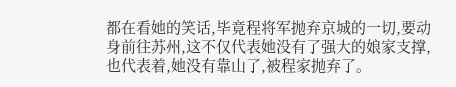都在看她的笑话,毕竟程将军抛弃京城的一切,要动身前往苏州,这不仅代表她没有了强大的娘家支撑,也代表着,她没有靠山了,被程家抛弃了。